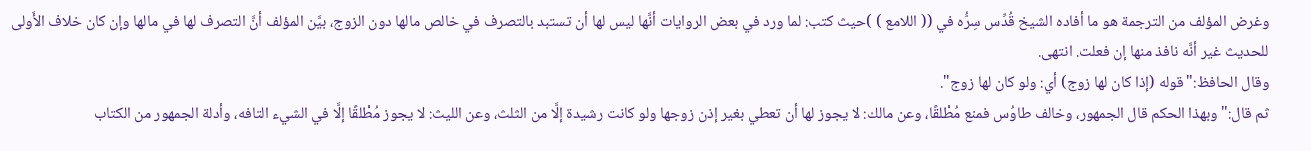وغرض المؤلف من الترجمة هو ما أفاده الشيخ قُدِّس سِرُّه في (( اللامع ) )حيث كتب: لما ورد في بعض الروايات أنَّها ليس لها أن تستبد بالتصرف في خالص مالها دون الزوج، بيَّن المؤلف أنَّ التصرف لها في مالها وإن كان خلاف الأَولى للحديث غير أنَّه نافذ منها إن فعلت. انتهى.
وقال الحافظ:"قوله (إذا كان لها زوج) أي: ولو كان لها زوج".
ثم قال:"وبهذا الحكم قال الجمهور، وخالف طاوُس فمنع مُطْلقًا، وعن مالك: لا يجوز لها أن تعطي بغير إذن زوجها ولو كانت رشيدة إلَّا من الثلث، وعن الليث: لا يجوز مُطْلقًا إلَّا في الشيء التافه، وأدلة الجمهور من الكتاب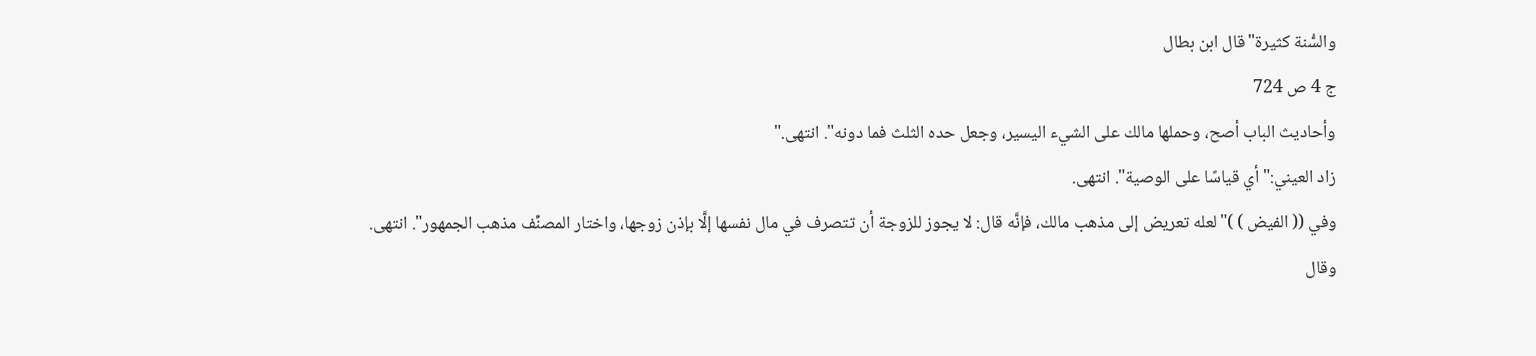والسُّنة كثيرة"قال ابن بطال
ج 4 ص 724
وأحاديث الباب أصح، وحملها مالك على الشيء اليسير، وجعل حده الثلث فما دونه". انتهى."
زاد العيني:"أي قياسًا على الوصية". انتهى.
وفي (( الفيض ) )"لعله تعريض إلى مذهب مالك، فإنَّه قال: لا يجوز للزوجة أن تتصرف في مال نفسها إلَّا بإذن زوجها، واختار المصنِّف مذهب الجمهور". انتهى.
وقال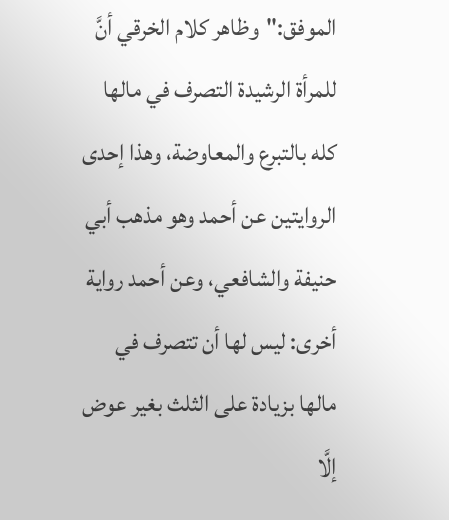الموفق:"وظاهر كلام الخرقي أنَّ للمرأة الرشيدة التصرف في مالها كله بالتبرع والمعاوضة، وهذا إحدى الروايتين عن أحمد وهو مذهب أبي حنيفة والشافعي، وعن أحمد رواية أخرى: ليس لها أن تتصرف في مالها بزيادة على الثلث بغير عوض إلَّا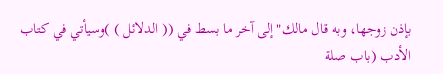بإذن زوجها، وبه قال مالك"إلى آخر ما بسط في (( الدلائل ) )وسيأتي في كتاب الأدب (باب صلة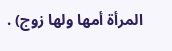المرأة أمها ولها زوج) .